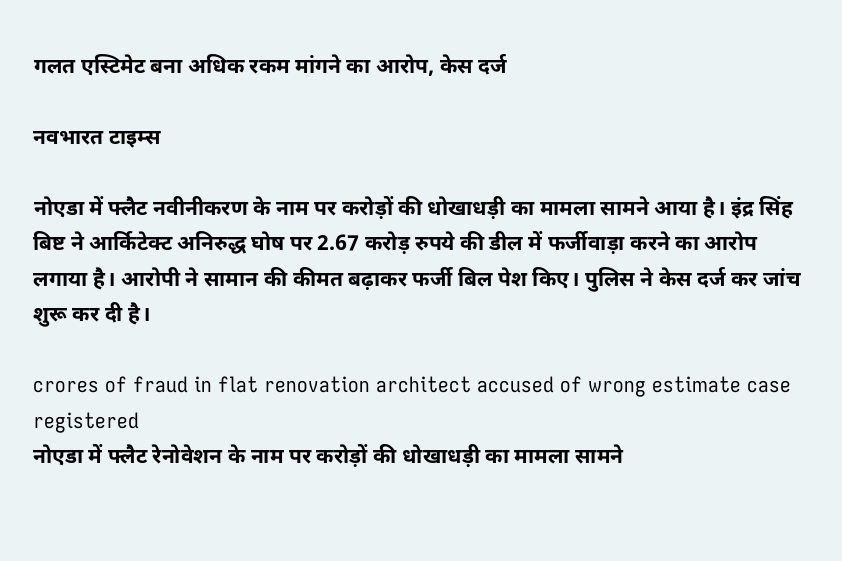गलत एस्टिमेट बना अधिक रकम मांगने का आरोप, केस दर्ज

नवभारत टाइम्स

नोएडा में फ्लैट नवीनीकरण के नाम पर करोड़ों की धोखाधड़ी का मामला सामने आया है। इंद्र सिंह बिष्ट ने आर्किटेक्ट अनिरुद्ध घोष पर 2.67 करोड़ रुपये की डील में फर्जीवाड़ा करने का आरोप लगाया है। आरोपी ने सामान की कीमत बढ़ाकर फर्जी बिल पेश किए। पुलिस ने केस दर्ज कर जांच शुरू कर दी है।

crores of fraud in flat renovation architect accused of wrong estimate case registered
नोएडा में फ्लैट रेनोवेशन के नाम पर करोड़ों की धोखाधड़ी का मामला सामने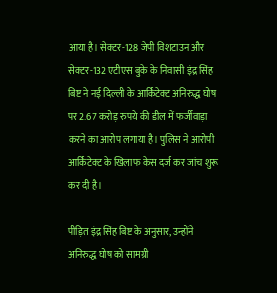आया है। सेक्टर-128 जेपी विशटाउन और सेक्टर-132 एटीएस बुके के निवासी इंद्र सिंह बिष्ट ने नई दिल्ली के आर्किटेक्ट अनिरुद्ध घोष पर 2.67 करोड़ रुपये की डील में फर्जीवाड़ा करने का आरोप लगाया है। पुलिस ने आरोपी आर्किटेक्ट के खिलाफ केस दर्ज कर जांच शुरू कर दी है।

पीड़ित इंद्र सिंह बिष्ट के अनुसार, उन्होंने अनिरुद्ध घोष को सामग्री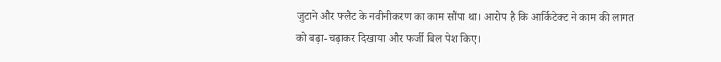जुटाने और फ्लैट के नवीनीकरण का काम सौंपा था। आरोप है कि आर्किटेक्ट ने काम की लागत को बढ़ा-चढ़ाकर दिखाया और फर्जी बिल पेश किए।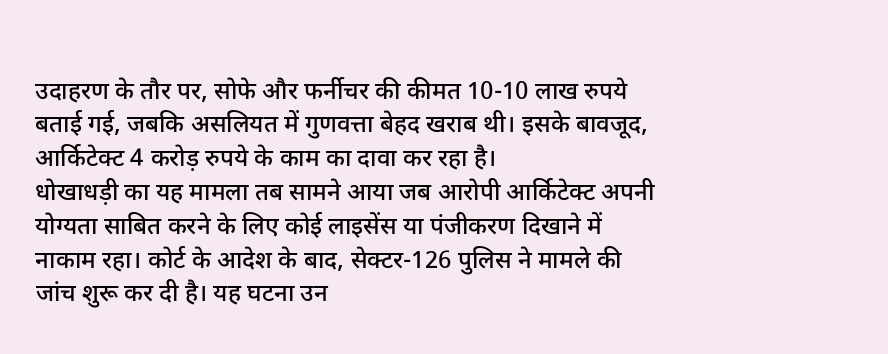उदाहरण के तौर पर, सोफे और फर्नीचर की कीमत 10-10 लाख रुपये बताई गई, जबकि असलियत में गुणवत्ता बेहद खराब थी। इसके बावजूद, आर्किटेक्ट 4 करोड़ रुपये के काम का दावा कर रहा है।
धोखाधड़ी का यह मामला तब सामने आया जब आरोपी आर्किटेक्ट अपनी योग्यता साबित करने के लिए कोई लाइसेंस या पंजीकरण दिखाने में नाकाम रहा। कोर्ट के आदेश के बाद, सेक्टर-126 पुलिस ने मामले की जांच शुरू कर दी है। यह घटना उन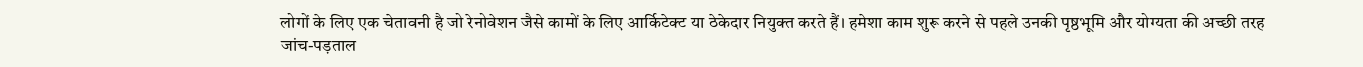लोगों के लिए एक चेतावनी है जो रेनोवेशन जैसे कामों के लिए आर्किटेक्ट या ठेकेदार नियुक्त करते हैं। हमेशा काम शुरू करने से पहले उनकी पृष्ठभूमि और योग्यता की अच्छी तरह जांच-पड़ताल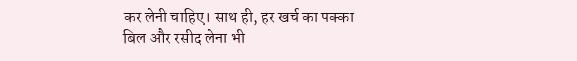कर लेनी चाहिए। साथ ही, हर खर्च का पक्का बिल और रसीद लेना भी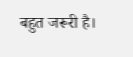बहुत जरूरी है।